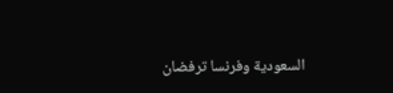السعودية وفرنسا ترفضان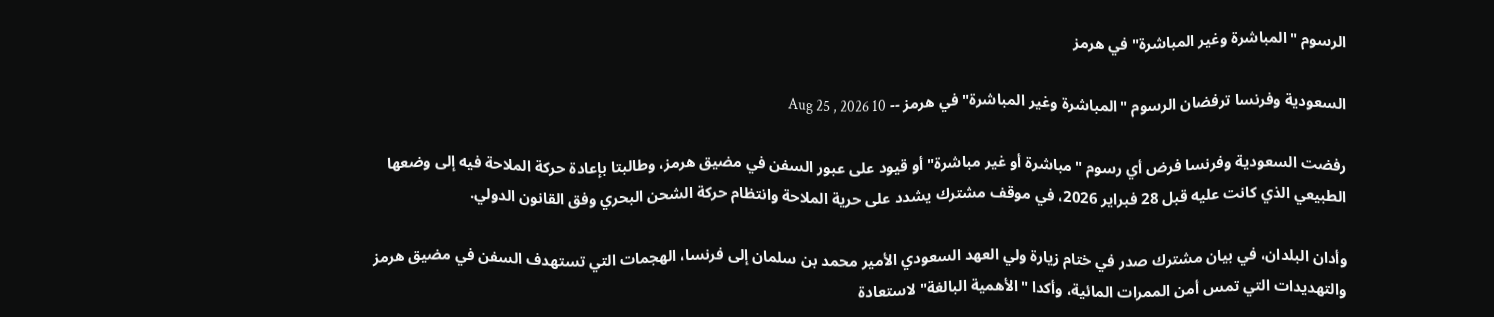الرسوم "المباشرة وغير المباشرة" في هرمز

السعودية وفرنسا ترفضان الرسوم "المباشرة وغير المباشرة" في هرمز -- Aug 25 , 2026 10

رفضت السعودية وفرنسا فرض أي رسوم "مباشرة أو غير مباشرة" أو قيود على عبور السفن في مضيق هرمز، وطالبتا بإعادة حركة الملاحة فيه إلى وضعها الطبيعي الذي كانت عليه قبل 28 فبراير 2026، في موقف مشترك يشدد على حرية الملاحة وانتظام حركة الشحن البحري وفق القانون الدولي.

وأدان البلدان، في بيان مشترك صدر في ختام زيارة ولي العهد السعودي الأمير محمد بن سلمان إلى فرنسا، الهجمات التي تستهدف السفن في مضيق هرمز والتهديدات التي تمس أمن الممرات المائية، وأكدا "الأهمية البالغة" لاستعادة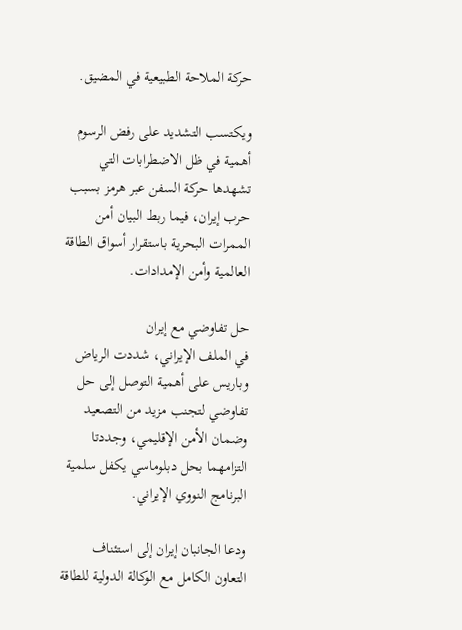حركة الملاحة الطبيعية في المضيق.

ويكتسب التشديد على رفض الرسوم أهمية في ظل الاضطرابات التي تشهدها حركة السفن عبر هرمز بسبب حرب إيران، فيما ربط البيان أمن الممرات البحرية باستقرار أسواق الطاقة العالمية وأمن الإمدادات.

حل تفاوضي مع إيران
في الملف الإيراني، شددت الرياض وباريس على أهمية التوصل إلى حل تفاوضي لتجنب مزيد من التصعيد وضمان الأمن الإقليمي، وجددتا التزامهما بحل دبلوماسي يكفل سلمية البرنامج النووي الإيراني.

ودعا الجانبان إيران إلى استئناف التعاون الكامل مع الوكالة الدولية للطاقة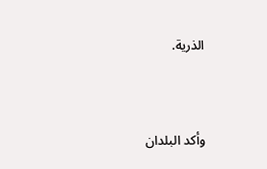الذرية.



وأكد البلدان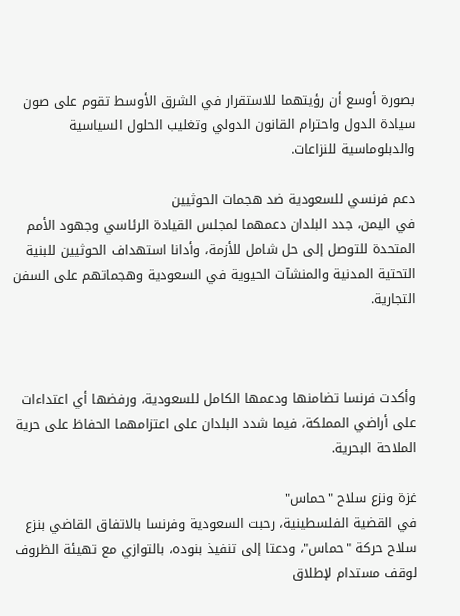بصورة أوسع أن رؤيتهما للاستقرار في الشرق الأوسط تقوم على صون سيادة الدول واحترام القانون الدولي وتغليب الحلول السياسية والدبلوماسية للنزاعات.

دعم فرنسي للسعودية ضد هجمات الحوثيين
في اليمن، جدد البلدان دعمهما لمجلس القيادة الرئاسي وجهود الأمم المتحدة للتوصل إلى حل شامل للأزمة، وأدانا استهداف الحوثيين للبنية التحتية المدنية والمنشآت الحيوية في السعودية وهجماتهم على السفن التجارية.



وأكدت فرنسا تضامنها ودعمها الكامل للسعودية، ورفضها أي اعتداءات على أراضي المملكة، فيما شدد البلدان على اعتزامهما الحفاظ على حرية الملاحة البحرية.

غزة ونزع سلاح "حماس"
في القضية الفلسطينية، رحبت السعودية وفرنسا بالاتفاق القاضي بنزع سلاح حركة "حماس"، ودعتا إلى تنفيذ بنوده، بالتوازي مع تهيئة الظروف لوقف مستدام لإطلاق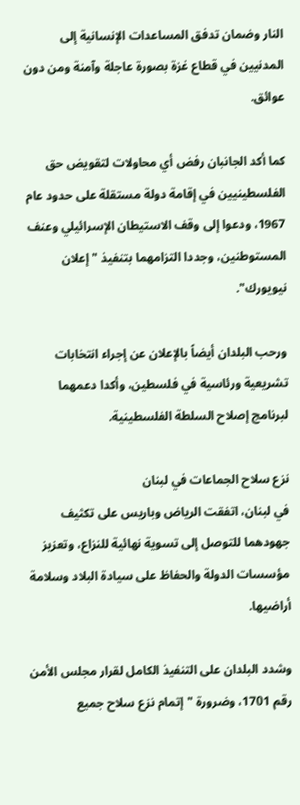النار وضمان تدفق المساعدات الإنسانية إلى المدنيين في قطاع غزة بصورة عاجلة وآمنة ومن دون عوائق.

كما أكد الجانبان رفض أي محاولات لتقويض حق الفلسطينيين في إقامة دولة مستقلة على حدود عام 1967، ودعوا إلى وقف الاستيطان الإسرائيلي وعنف المستوطنين، وجددا التزامهما بتنفيذ "إعلان نيويورك".

ورحب البلدان أيضاً بالإعلان عن إجراء انتخابات تشريعية ورئاسية في فلسطين، وأكدا دعمهما لبرنامج إصلاح السلطة الفلسطينية.

نزع سلاح الجماعات في لبنان
في لبنان، اتفقت الرياض وباريس على تكثيف جهودهما للتوصل إلى تسوية نهائية للنزاع، وتعزيز مؤسسات الدولة والحفاظ على سيادة البلاد وسلامة أراضيها.

وشدد البلدان على التنفيذ الكامل لقرار مجلس الأمن رقم 1701، وضرورة "إتمام نزع سلاح جميع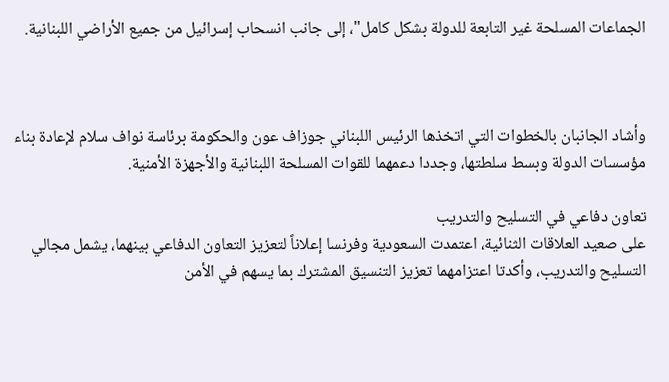الجماعات المسلحة غير التابعة للدولة بشكل كامل"، إلى جانب انسحاب إسرائيل من جميع الأراضي اللبنانية.



وأشاد الجانبان بالخطوات التي اتخذها الرئيس اللبناني جوزاف عون والحكومة برئاسة نواف سلام لإعادة بناء مؤسسات الدولة وبسط سلطتها، وجددا دعمهما للقوات المسلحة اللبنانية والأجهزة الأمنية.

تعاون دفاعي في التسليح والتدريب
على صعيد العلاقات الثنائية، اعتمدت السعودية وفرنسا إعلاناً لتعزيز التعاون الدفاعي بينهما، يشمل مجالي التسليح والتدريب، وأكدتا اعتزامهما تعزيز التنسيق المشترك بما يسهم في الأمن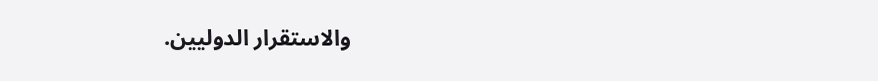والاستقرار الدوليين.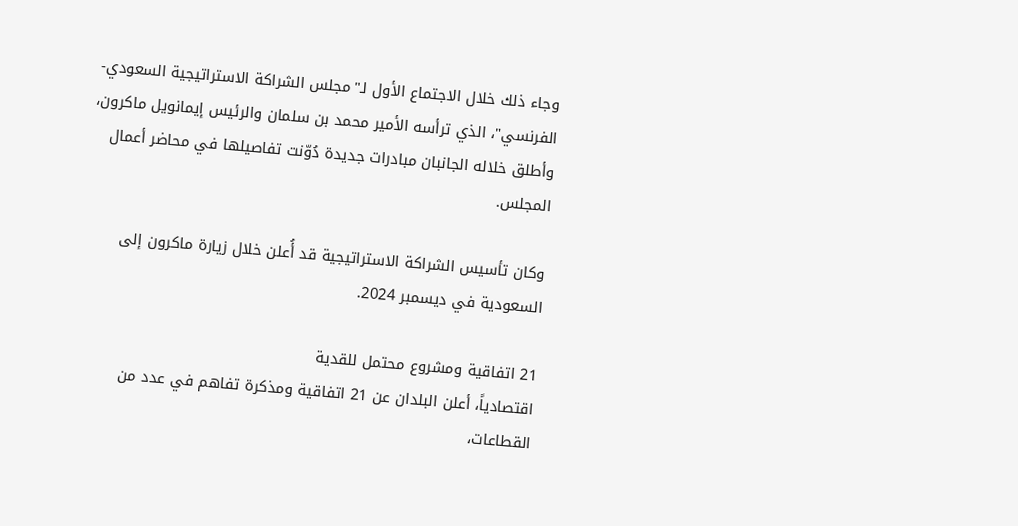وجاء ذلك خلال الاجتماع الأول لـ"مجلس الشراكة الاستراتيجية السعودي-الفرنسي"، الذي ترأسه الأمير محمد بن سلمان والرئيس إيمانويل ماكرون، وأطلق خلاله الجانبان مبادرات جديدة دُوّنت تفاصيلها في محاضر أعمال المجلس.

وكان تأسيس الشراكة الاستراتيجية قد أُعلن خلال زيارة ماكرون إلى السعودية في ديسمبر 2024.

21 اتفاقية ومشروع محتمل للقدية
اقتصادياً، أعلن البلدان عن 21 اتفاقية ومذكرة تفاهم في عدد من القطاعات،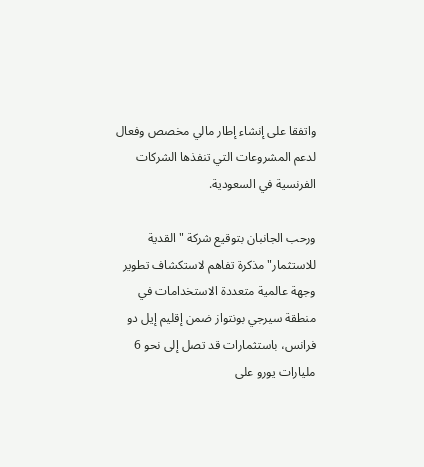واتفقا على إنشاء إطار مالي مخصص وفعال لدعم المشروعات التي تنفذها الشركات الفرنسية في السعودية.

ورحب الجانبان بتوقيع شركة "القدية للاستثمار" مذكرة تفاهم لاستكشاف تطوير وجهة عالمية متعددة الاستخدامات في منطقة سيرجي بونتواز ضمن إقليم إيل دو فرانس، باستثمارات قد تصل إلى نحو 6 مليارات يورو على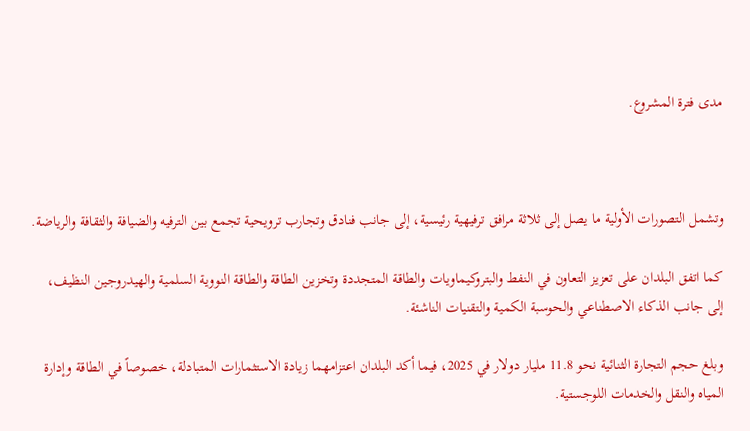مدى فترة المشروع.



وتشمل التصورات الأولية ما يصل إلى ثلاثة مرافق ترفيهية رئيسية، إلى جانب فنادق وتجارب ترويحية تجمع بين الترفيه والضيافة والثقافة والرياضة.

كما اتفق البلدان على تعزيز التعاون في النفط والبتروكيماويات والطاقة المتجددة وتخزين الطاقة والطاقة النووية السلمية والهيدروجين النظيف، إلى جانب الذكاء الاصطناعي والحوسبة الكمية والتقنيات الناشئة.

وبلغ حجم التجارة الثنائية نحو 11.8 مليار دولار في 2025، فيما أكد البلدان اعتزامهما زيادة الاستثمارات المتبادلة، خصوصاً في الطاقة وإدارة المياه والنقل والخدمات اللوجستية.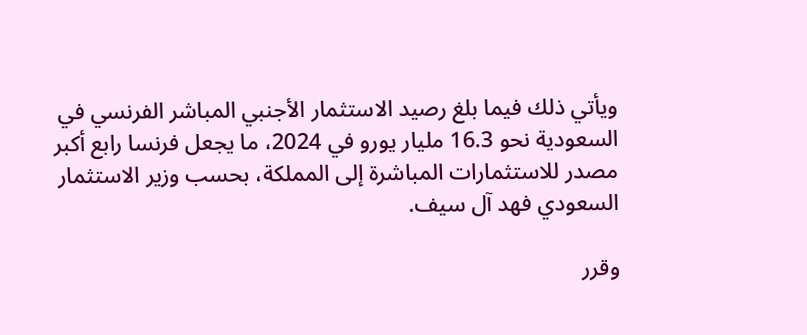ويأتي ذلك فيما بلغ رصيد الاستثمار الأجنبي المباشر الفرنسي في السعودية نحو 16.3 مليار يورو في 2024، ما يجعل فرنسا رابع أكبر مصدر للاستثمارات المباشرة إلى المملكة، بحسب وزير الاستثمار السعودي فهد آل سيف.

وقرر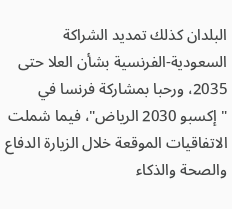البلدان كذلك تمديد الشراكة السعودية-الفرنسية بشأن العلا حتى 2035، ورحبا بمشاركة فرنسا في "إكسبو 2030 الرياض"، فيما شملت الاتفاقيات الموقعة خلال الزيارة الدفاع والصحة والذكاء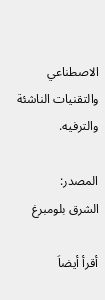الاصطناعي والتقنيات الناشئة والترفيه.

المصدر:
الشرق بلومبرغ

أقرأ أيضاَ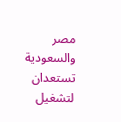مصر والسعودية تستعدان لتشغيل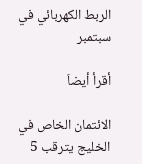الربط الكهربائي في سبتمبر

أقرأ أيضاَ

الائتمان الخاص في الخليج يترقب 5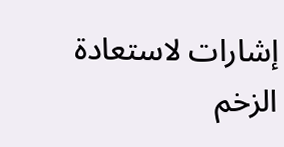إشارات لاستعادة الزخم